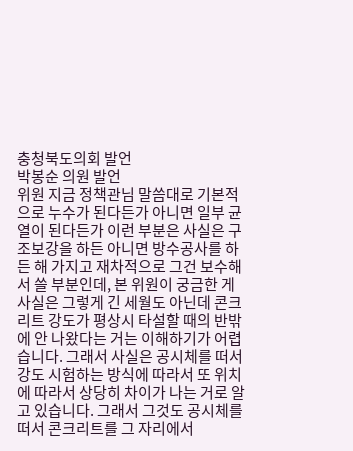충청북도의회 발언
박봉순 의원 발언
위원 지금 정책관님 말씀대로 기본적으로 누수가 된다든가 아니면 일부 균열이 된다든가 이런 부분은 사실은 구조보강을 하든 아니면 방수공사를 하든 해 가지고 재차적으로 그건 보수해서 쓸 부분인데, 본 위원이 궁금한 게 사실은 그렇게 긴 세월도 아닌데 콘크리트 강도가 평상시 타설할 때의 반밖에 안 나왔다는 거는 이해하기가 어렵습니다. 그래서 사실은 공시체를 떠서 강도 시험하는 방식에 따라서 또 위치에 따라서 상당히 차이가 나는 거로 알고 있습니다. 그래서 그것도 공시체를 떠서 콘크리트를 그 자리에서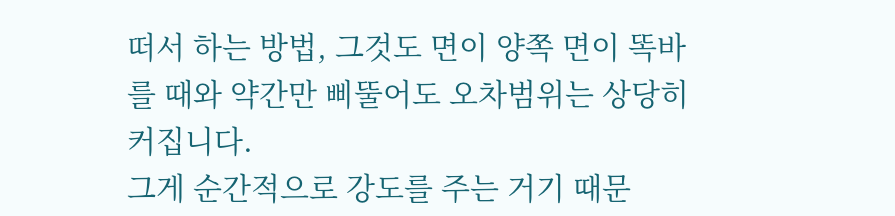떠서 하는 방법, 그것도 면이 양쪽 면이 똑바를 때와 약간만 삐뚤어도 오차범위는 상당히 커집니다.
그게 순간적으로 강도를 주는 거기 때문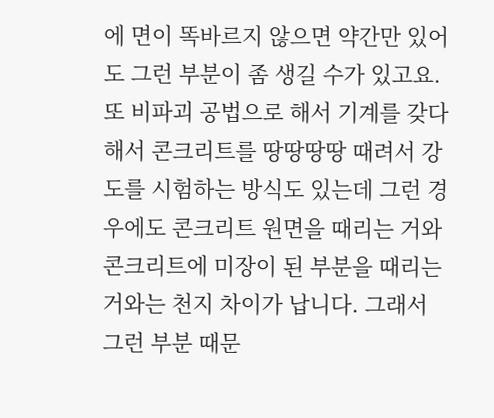에 면이 똑바르지 않으면 약간만 있어도 그런 부분이 좀 생길 수가 있고요. 또 비파괴 공법으로 해서 기계를 갖다 해서 콘크리트를 땅땅땅땅 때려서 강도를 시험하는 방식도 있는데 그런 경우에도 콘크리트 원면을 때리는 거와 콘크리트에 미장이 된 부분을 때리는 거와는 천지 차이가 납니다. 그래서 그런 부분 때문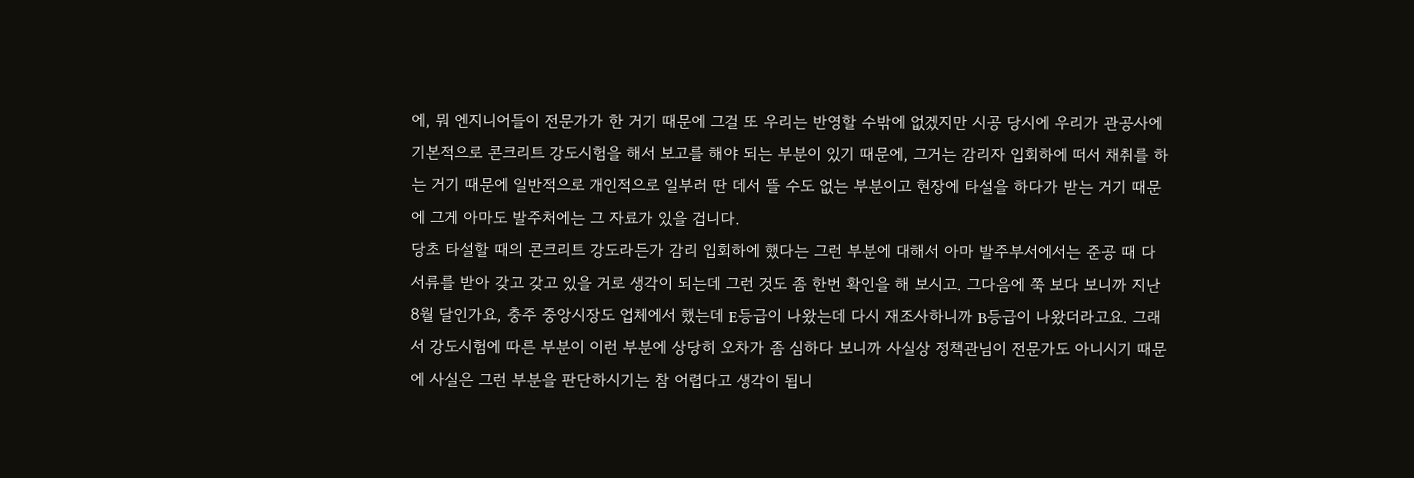에, 뭐 엔지니어들이 전문가가 한 거기 때문에 그걸 또 우리는 반영할 수밖에 없겠지만 시공 당시에 우리가 관공사에 기본적으로 콘크리트 강도시험을 해서 보고를 해야 되는 부분이 있기 때문에, 그거는 감리자 입회하에 떠서 채취를 하는 거기 때문에 일반적으로 개인적으로 일부러 딴 데서 뜰 수도 없는 부분이고 현장에 타설을 하다가 받는 거기 때문에 그게 아마도 발주처에는 그 자료가 있을 겁니다.
당초 타설할 때의 콘크리트 강도라든가 감리 입회하에 했다는 그런 부분에 대해서 아마 발주부서에서는 준공 때 다 서류를 받아 갖고 갖고 있을 거로 생각이 되는데 그런 것도 좀 한번 확인을 해 보시고. 그다음에 쭉 보다 보니까 지난 8월 달인가요, 충주 중앙시장도 업체에서 했는데 E등급이 나왔는데 다시 재조사하니까 B등급이 나왔더라고요. 그래서 강도시험에 따른 부분이 이런 부분에 상당히 오차가 좀 심하다 보니까 사실상 정책관님이 전문가도 아니시기 때문에 사실은 그런 부분을 판단하시기는 참 어렵다고 생각이 됩니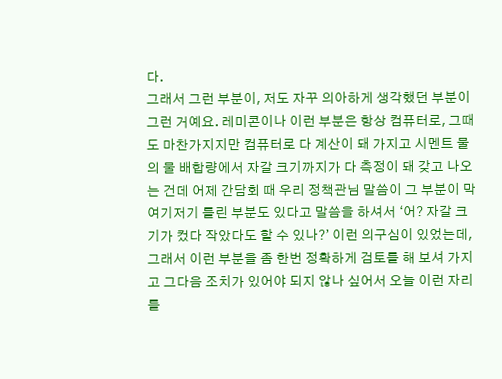다.
그래서 그런 부분이, 저도 자꾸 의아하게 생각했던 부분이 그런 거예요. 레미콘이나 이런 부분은 항상 컴퓨터로, 그때도 마찬가지지만 컴퓨터로 다 계산이 돼 가지고 시멘트 물의 물 배합량에서 자갈 크기까지가 다 측정이 돼 갖고 나오는 건데 어제 간담회 때 우리 정책관님 말씀이 그 부분이 막 여기저기 틀린 부분도 있다고 말씀을 하셔서 ‘어? 자갈 크기가 컸다 작았다도 할 수 있나?’ 이런 의구심이 있었는데, 그래서 이런 부분을 좀 한번 정확하게 검토를 해 보셔 가지고 그다음 조치가 있어야 되지 않나 싶어서 오늘 이런 자리를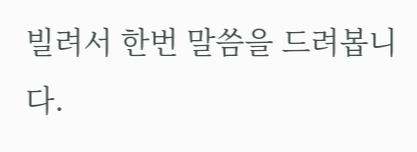빌려서 한번 말씀을 드려봅니다.